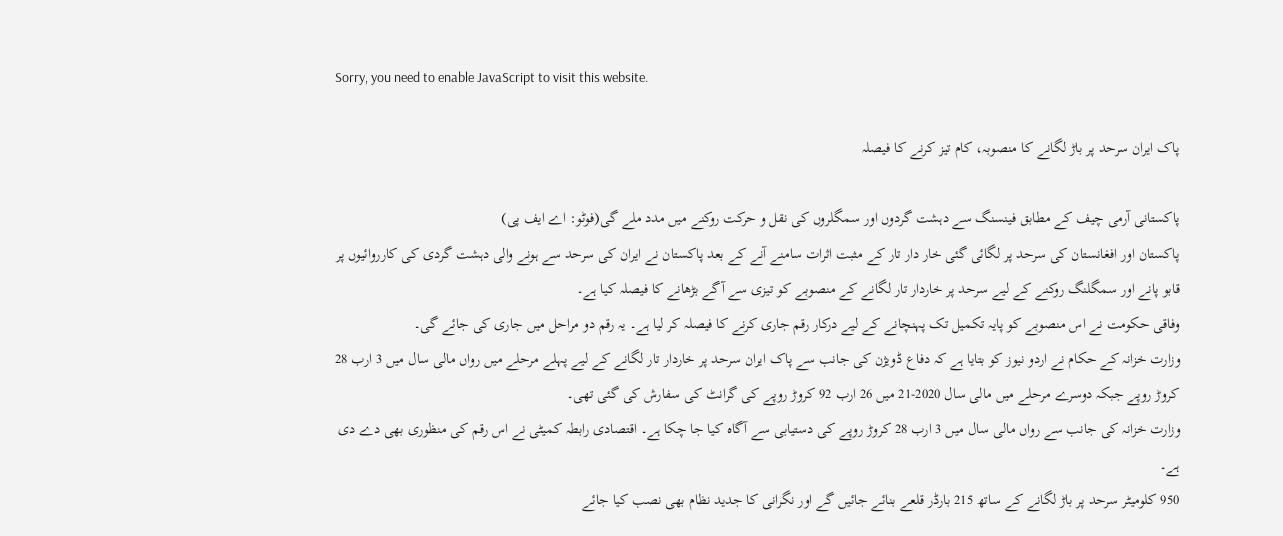Sorry, you need to enable JavaScript to visit this website.

پاک ایران سرحد پر باڑ لگانے کا منصوبہ، کام تیز کرنے کا فیصلہ

پاکستانی آرمی چیف کے مطابق فینسنگ سے دہشت گردوں اور سمگلروں کی نقل و حرکت روکنے میں مدد ملے گی(فوٹو: اے ایف پی)
پاکستان اور افغانستان کی سرحد پر لگائی گئی خار دار تار کے مثبت اثرات سامنے آنے کے بعد پاکستان نے ایران کی سرحد سے ہونے والی دہشت گردی کی کارروائیوں پر قابو پانے اور سمگلنگ روکنے کے لیے سرحد پر خاردار تار لگانے کے منصوبے کو تیزی سے آگے بڑھانے کا فیصلہ کیا ہے۔
وفاقی حکومت نے اس منصوبے کو پایہ تکمیل تک پہنچانے کے لیے درکار رقم جاری کرنے کا فیصلہ کر لیا ہے۔ یہ رقم دو مراحل میں جاری کی جائے گی۔
وزارت خزانہ کے حکام نے اردو نیوز کو بتایا ہے کہ دفاع ڈویژن کی جانب سے پاک ایران سرحد پر خاردار تار لگانے کے لیے پہلے مرحلے میں رواں مالی سال میں 3 ارب 28 کروڑ روپے جبکہ دوسرے مرحلے میں مالی سال 2020-21 میں 26 ارب 92 کروڑ روپے کی گرانٹ کی سفارش کی گئی تھی۔
وزارت خزانہ کی جانب سے رواں مالی سال میں 3 ارب 28 کروڑ روپے کی دستیابی سے آگاہ کیا جا چکا ہے۔ اقتصادی رابطہ کمیٹی نے اس رقم کی منظوری بھی دے دی ہے۔
950 کلومیٹر سرحد پر باڑ لگانے کے ساتھ 215 بارڈر قلعے بنائے جائیں گے اور نگرانی کا جدید نظام بھی نصب کیا جائے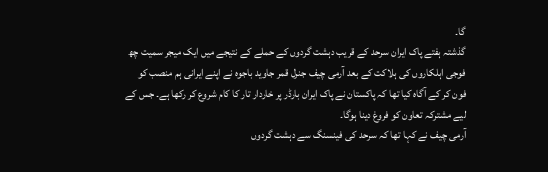گا۔
گذشتہ ہفتے پاک ایران سرحد کے قریب دہشت گردوں کے حملے کے نتیجے میں ایک میجر سمیت چھ فوجی اہلکاروں کی ہلاکت کے بعد آرمی چیف جنرل قمر جاوید باجوہ نے اپنے ایرانی ہم منصب کو فون کر کے آگاہ کیا تھا کہ پاکستان نے پاک ایران بارڈر پر خاردار تار کا کام شروع کر رکھا ہے۔ جس کے لیے مشترکہ تعاون کو فروغ دینا ہوگا۔
آرمی چیف نے کہا تھا کہ سرحد کی فینسنگ سے دہشت گردوں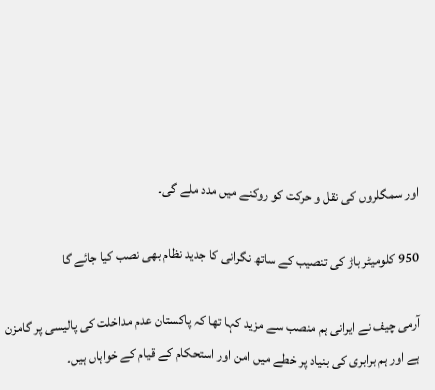اور سمگلروں کی نقل و حرکت کو روکنے میں مدد ملے گی۔

950 کلومیٹر باڑ کی تنصیب کے ساتھ نگرانی کا جدید نظام بھی نصب کیا جائے گا

آرمی چیف نے ایرانی ہم منصب سے مزید کہا تھا کہ پاکستان عدم مداخلت کی پالیسی پر گامزن ہے اور ہم برابری کی بنیاد پر خطے میں امن اور استحکام کے قیام کے خواہاں ہیں۔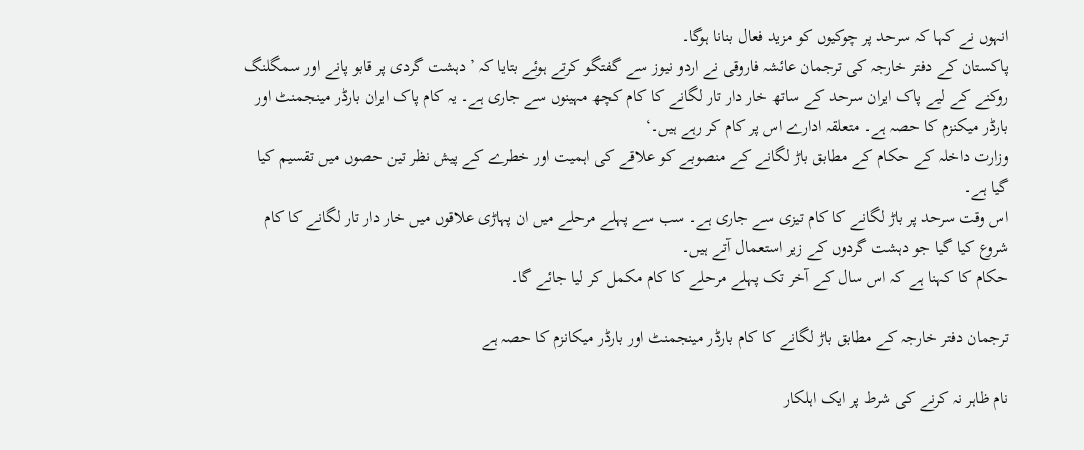انہوں نے کہا کہ سرحد پر چوکیوں کو مزید فعال بنانا ہوگا۔
پاکستان کے دفتر خارجہ کی ترجمان عائشہ فاروقی نے اردو نیوز سے گفتگو کرتے ہوئے بتایا کہ ’دہشت گردی پر قابو پانے اور سمگلنگ روکنے کے لیے پاک ایران سرحد کے ساتھ خار دار تار لگانے کا کام کچھ مہینوں سے جاری ہے۔ یہ کام پاک ایران بارڈر مینجمنٹ اور بارڈر میکنزم کا حصہ ہے۔ متعلقہ ادارے اس پر کام کر رہے ہیں۔‘
وزارت داخلہ کے حکام کے مطابق باڑ لگانے کے منصوبے کو علاقے کی اہمیت اور خطرے کے پیش نظر تین حصوں میں تقسیم کیا گیا ہے۔
اس وقت سرحد پر باڑ لگانے کا کام تیزی سے جاری ہے۔ سب سے پہلے مرحلے میں ان پہاڑی علاقوں میں خار دار تار لگانے کا کام شروع کیا گیا جو دہشت گردوں کے زیر استعمال آتے ہیں۔
حکام کا کہنا ہے کہ اس سال کے آخر تک پہلے مرحلے کا کام مکمل کر لیا جائے گا۔

ترجمان دفتر خارجہ کے مطابق باڑ لگانے کا کام بارڈر مینجمنٹ اور بارڈر میکانزم کا حصہ ہے

نام ظاہر نہ کرنے کی شرط پر ایک اہلکار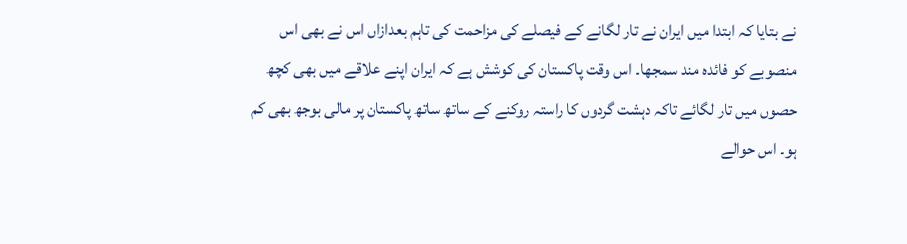نے بتایا کہ ابتدا میں ایران نے تار لگانے کے فیصلے کی مزاحمت کی تاہم بعدازاں اس نے بھی اس منصوبے کو فائدہ مند سمجھا۔ اس وقت پاکستان کی کوشش ہے کہ ایران اپنے علاقے میں بھی کچھ حصوں میں تار لگائے تاکہ دہشت گردوں کا راستہ روکنے کے ساتھ ساتھ پاکستان پر مالی بوجھ بھی کم ہو۔ اس حوالے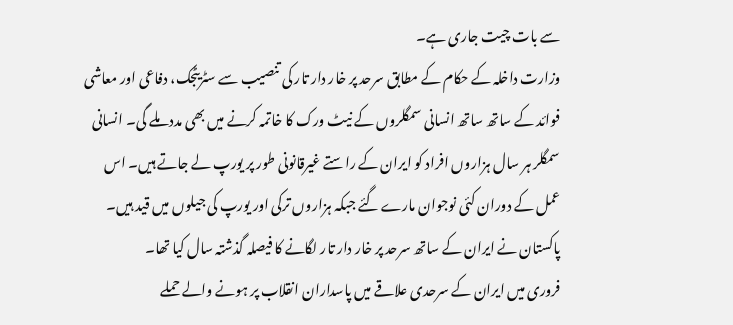سے بات چیت جاری ہے۔
وزارت داخلہ کے حکام کے مطابق سرحد پر خار دار تار کی تنصیب سے سٹریٹجک، دفاعی اور معاشی فوائد کے ساتھ ساتھ انسانی سمگلروں کے نیٹ ورک کا خاتمہ کرنے میں بھی مدد ملے گی۔ انسانی سمگلر ہر سال ہزاروں افراد کو ایران کے راستے غیرقانونی طور پر یورپ لے جاتے ہیں۔ اس عمل کے دوران کئی نوجوان مارے گئے جبکہ ہزاروں ترکی اور یورپ کی جیلوں میں قید ہیں۔
پاکستان نے ایران کے ساتھ سرحد پر خار دار تار لگانے کا فیصلہ گذشتہ سال کیا تھا۔
فروری میں ایران کے سرحدی علاقے میں پاسداران انقلاب پر ہونے والے حملے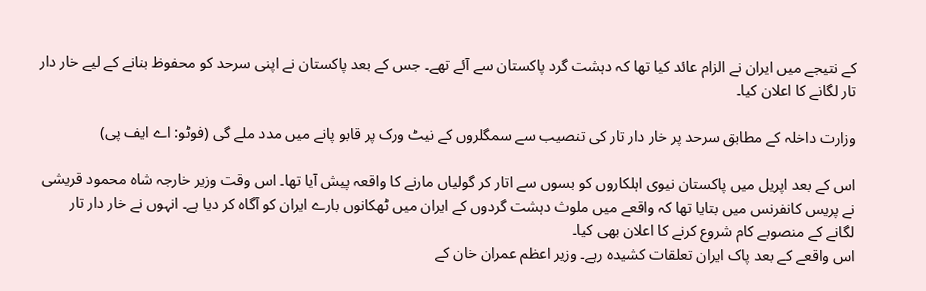کے نتیجے میں ایران نے الزام عائد کیا تھا کہ دہشت گرد پاکستان سے آئے تھے۔ جس کے بعد پاکستان نے اپنی سرحد کو محفوظ بنانے کے لیے خار دار تار لگانے کا اعلان کیا۔

وزارت داخلہ کے مطابق سرحد پر خار دار تار کی تنصیب سے سمگلروں کے نیٹ ورک پر قابو پانے میں مدد ملے گی (فوٹو: اے ایف پی)

اس کے بعد اپریل میں پاکستان نیوی اہلکاروں کو بسوں سے اتار کر گولیاں مارنے کا واقعہ پیش آیا تھا۔ اس وقت وزیر خارجہ شاہ محمود قریشی نے پریس کانفرنس میں بتایا تھا کہ واقعے میں ملوث دہشت گردوں کے ایران میں ٹھکانوں بارے ایران کو آگاہ کر دیا ہے۔ انہوں نے خار دار تار لگانے کے منصوبے کام شروع کرنے کا اعلان بھی کیا۔
اس واقعے کے بعد پاک ایران تعلقات کشیدہ رہے۔ وزیر اعظم عمران خان کے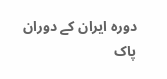دورہ ایران کے دوران پاک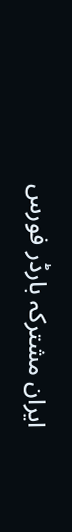ایران مشترکہ بارڈر فورس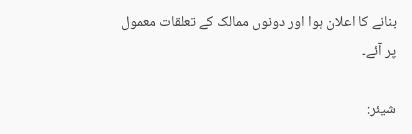بنانے کا اعلان ہوا اور دونوں ممالک کے تعلقات معمول پر آئے۔

شیئر: